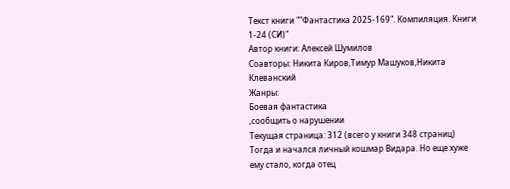Текст книги ""Фантастика 2025-169". Компиляция. Книги 1-24 (СИ)"
Автор книги: Алексей Шумилов
Соавторы: Никита Киров,Тимур Машуков,Никита Клеванский
Жанры:
Боевая фантастика
,сообщить о нарушении
Текущая страница: 312 (всего у книги 348 страниц)
Тогда и начался личный кошмар Видара. Но еще хуже ему стало, когда отец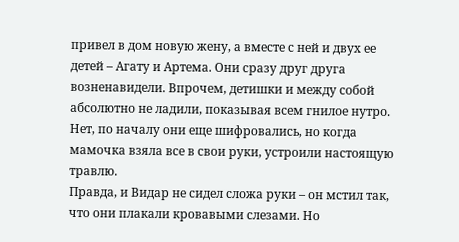привел в дом новую жену, а вместе с ней и двух ее детей – Агату и Артема. Они сразу друг друга возненавидели. Впрочем, детишки и между собой абсолютно не ладили, показывая всем гнилое нутро. Нет, по началу они еще шифровались, но когда мамочка взяла все в свои руки, устроили настоящую травлю.
Правда, и Видар не сидел сложа руки – он мстил так, что они плакали кровавыми слезами. Но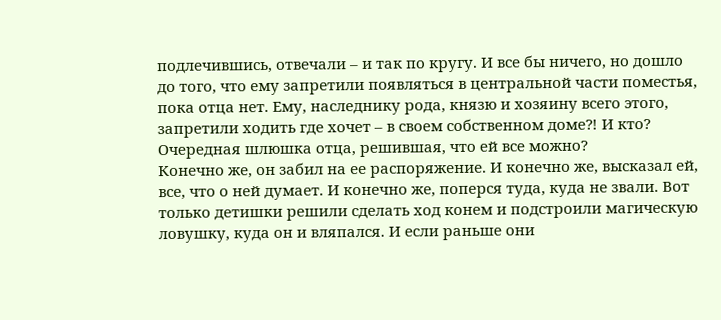подлечившись, отвечали – и так по кругу. И все бы ничего, но дошло до того, что ему запретили появляться в центральной части поместья, пока отца нет. Ему, наследнику рода, князю и хозяину всего этого, запретили ходить где хочет – в своем собственном доме⁈ И кто? Очередная шлюшка отца, решившая, что ей все можно?
Конечно же, он забил на ее распоряжение. И конечно же, высказал ей, все, что о ней думает. И конечно же, поперся туда, куда не звали. Вот только детишки решили сделать ход конем и подстроили магическую ловушку, куда он и вляпался. И если раньше они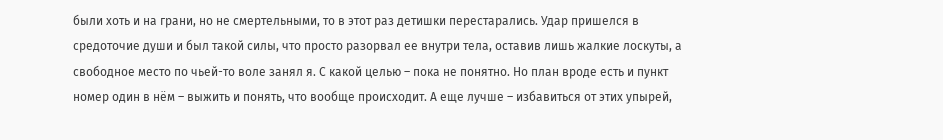были хоть и на грани, но не смертельными, то в этот раз детишки перестарались. Удар пришелся в средоточие души и был такой силы, что просто разорвал ее внутри тела, оставив лишь жалкие лоскуты, а свободное место по чьей-то воле занял я. С какой целью – пока не понятно. Но план вроде есть и пункт номер один в нём – выжить и понять, что вообще происходит. А еще лучше – избавиться от этих упырей,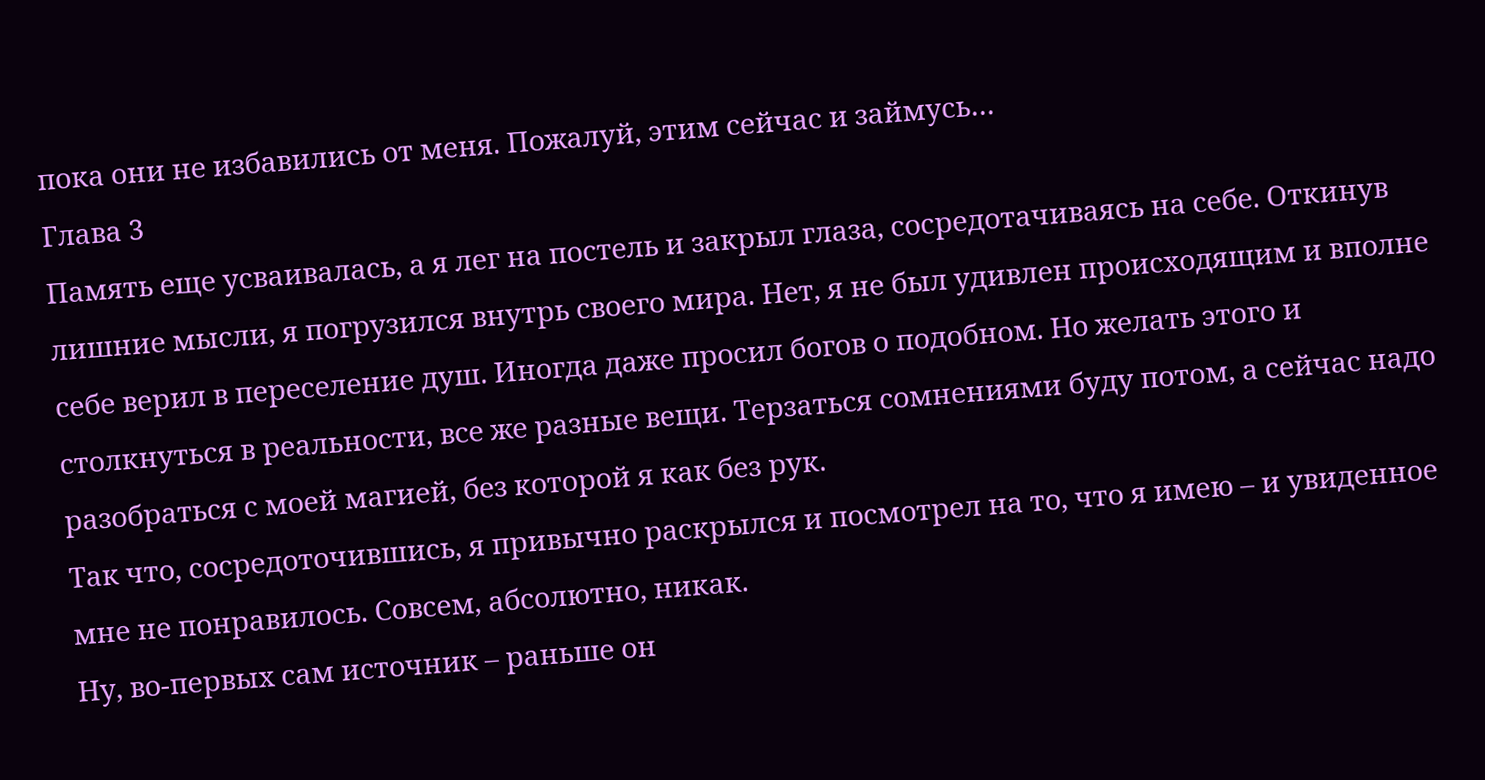пока они не избавились от меня. Пожалуй, этим сейчас и займусь…
Глава 3
Память еще усваивалась, а я лег на постель и закрыл глаза, сосредотачиваясь на себе. Откинув лишние мысли, я погрузился внутрь своего мира. Нет, я не был удивлен происходящим и вполне себе верил в переселение душ. Иногда даже просил богов о подобном. Но желать этого и столкнуться в реальности, все же разные вещи. Терзаться сомнениями буду потом, а сейчас надо разобраться с моей магией, без которой я как без рук.
Так что, сосредоточившись, я привычно раскрылся и посмотрел на то, что я имею – и увиденное мне не понравилось. Совсем, абсолютно, никак.
Ну, во-первых сам источник – раньше он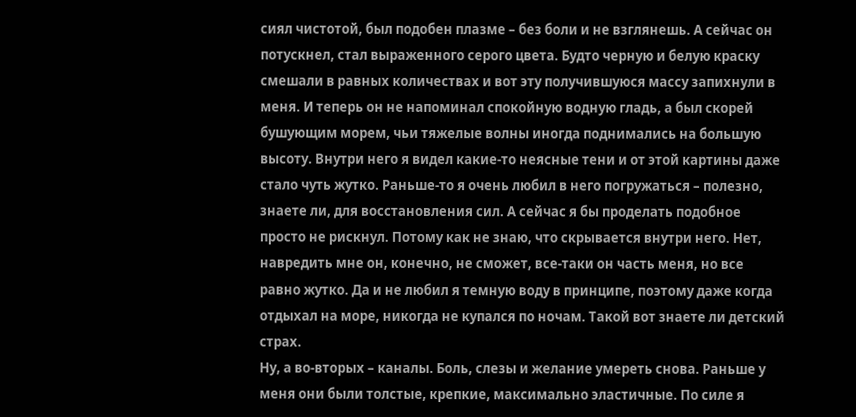сиял чистотой, был подобен плазме – без боли и не взглянешь. А сейчас он потускнел, стал выраженного серого цвета. Будто черную и белую краску смешали в равных количествах и вот эту получившуюся массу запихнули в меня. И теперь он не напоминал спокойную водную гладь, а был скорей бушующим морем, чьи тяжелые волны иногда поднимались на большую высоту. Внутри него я видел какие-то неясные тени и от этой картины даже стало чуть жутко. Раньше-то я очень любил в него погружаться – полезно, знаете ли, для восстановления сил. А сейчас я бы проделать подобное просто не рискнул. Потому как не знаю, что скрывается внутри него. Нет, навредить мне он, конечно, не сможет, все-таки он часть меня, но все равно жутко. Да и не любил я темную воду в принципе, поэтому даже когда отдыхал на море, никогда не купался по ночам. Такой вот знаете ли детский страх.
Ну, а во-вторых – каналы. Боль, слезы и желание умереть снова. Раньше у меня они были толстые, крепкие, максимально эластичные. По силе я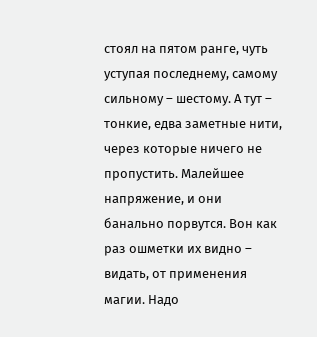стоял на пятом ранге, чуть уступая последнему, самому сильному – шестому. А тут – тонкие, едва заметные нити, через которые ничего не пропустить. Малейшее напряжение, и они банально порвутся. Вон как раз ошметки их видно – видать, от применения магии. Надо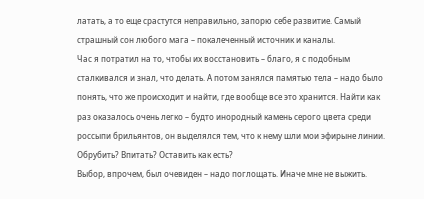латать, а то еще срастутся неправильно, запорю себе развитие. Самый страшный сон любого мага – покалеченный источник и каналы.
Час я потратил на то, чтобы их восстановить – благо, я с подобным сталкивался и знал, что делать. А потом занялся памятью тела – надо было понять, что же происходит и найти, где вообще все это хранится. Найти как раз оказалось очень легко – будто инородный камень серого цвета среди россыпи брильянтов, он выделялся тем, что к нему шли мои эфирыне линии. Обрубить? Впитать? Оставить как есть?
Выбор, впрочем, был очевиден – надо поглощать. Иначе мне не выжить.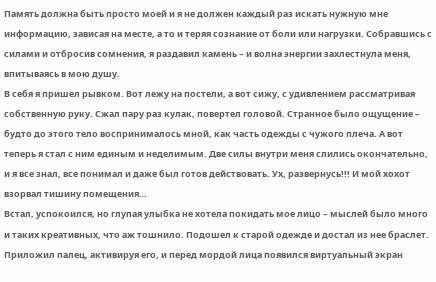Память должна быть просто моей и я не должен каждый раз искать нужную мне информацию, зависая на месте, а то и теряя сознание от боли или нагрузки. Собравшись с силами и отбросив сомнения, я раздавил камень – и волна энергии захлестнула меня, впитываясь в мою душу.
В себя я пришел рывком. Вот лежу на постели, а вот сижу, с удивлением рассматривая собственную руку. Сжал пару раз кулак, повертел головой. Странное было ощущение – будто до этого тело воспринималось мной, как часть одежды с чужого плеча. А вот теперь я стал с ним единым и неделимым. Две силы внутри меня слились окончательно, и я все знал, все понимал и даже был готов действовать. Ух, развернусь!!! И мой хохот взорвал тишину помещения…
Встал, успокоился, но глупая улыбка не хотела покидать мое лицо – мыслей было много и таких креативных, что аж тошнило. Подошел к старой одежде и достал из нее браслет. Приложил палец, активируя его, и перед мордой лица появился виртуальный экран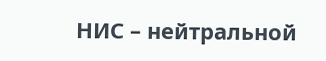НИС – нейтральной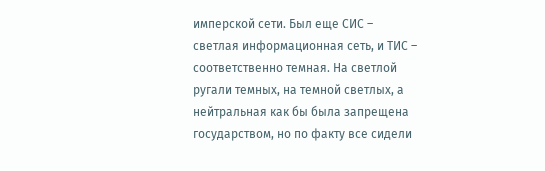имперской сети. Был еще СИС – светлая информационная сеть, и ТИС – соответственно темная. На светлой ругали темных, на темной светлых, а нейтральная как бы была запрещена государством, но по факту все сидели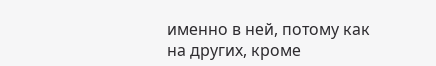именно в ней, потому как на других, кроме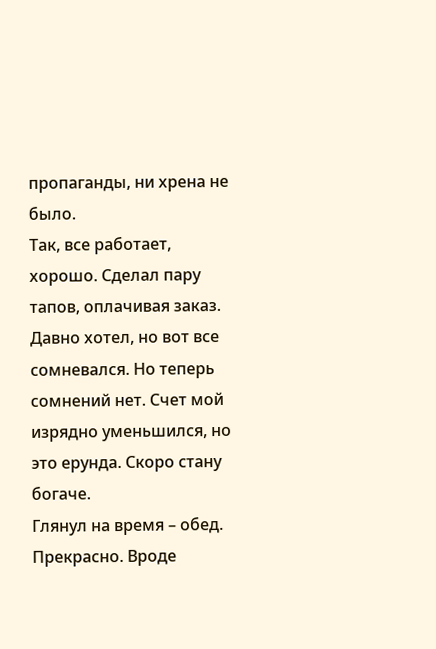пропаганды, ни хрена не было.
Так, все работает, хорошо. Сделал пару тапов, оплачивая заказ. Давно хотел, но вот все сомневался. Но теперь сомнений нет. Счет мой изрядно уменьшился, но это ерунда. Скоро стану богаче.
Глянул на время – обед. Прекрасно. Вроде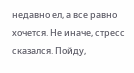недавно ел, а все равно хочется. Не иначе, стресс сказался. Пойду,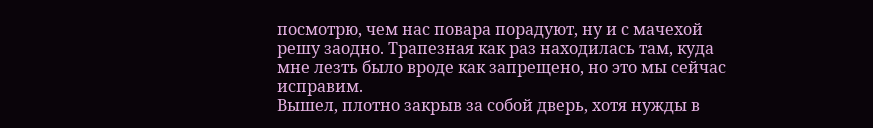посмотрю, чем нас повара порадуют, ну и с мачехой решу заодно. Трапезная как раз находилась там, куда мне лезть было вроде как запрещено, но это мы сейчас исправим.
Вышел, плотно закрыв за собой дверь, хотя нужды в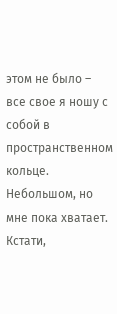этом не было – все свое я ношу с собой в пространственном кольце. Небольшом, но мне пока хватает. Кстати,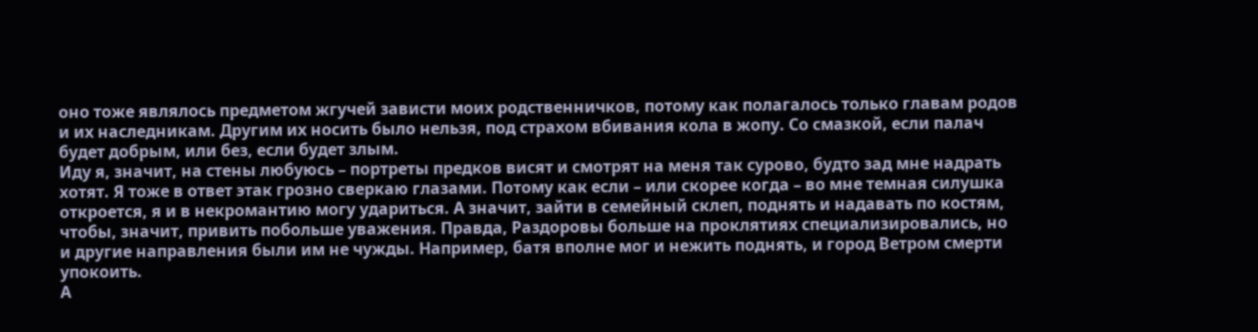оно тоже являлось предметом жгучей зависти моих родственничков, потому как полагалось только главам родов и их наследникам. Другим их носить было нельзя, под страхом вбивания кола в жопу. Со смазкой, если палач будет добрым, или без, если будет злым.
Иду я, значит, на стены любуюсь – портреты предков висят и смотрят на меня так сурово, будто зад мне надрать хотят. Я тоже в ответ этак грозно сверкаю глазами. Потому как если – или скорее когда – во мне темная силушка откроется, я и в некромантию могу удариться. А значит, зайти в семейный склеп, поднять и надавать по костям, чтобы, значит, привить побольше уважения. Правда, Раздоровы больше на проклятиях специализировались, но и другие направления были им не чужды. Например, батя вполне мог и нежить поднять, и город Ветром смерти упокоить.
А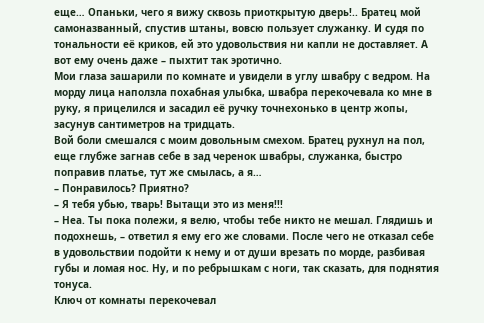еще… Опаньки, чего я вижу сквозь приоткрытую дверь!.. Братец мой самоназванный, спустив штаны, вовсю пользует служанку. И судя по тональности её криков, ей это удовольствия ни капли не доставляет. А вот ему очень даже – пыхтит так эротично.
Мои глаза зашарили по комнате и увидели в углу швабру с ведром. На морду лица наползла похабная улыбка, швабра перекочевала ко мне в руку, я прицелился и засадил её ручку точнехонько в центр жопы, засунув сантиметров на тридцать.
Вой боли смешался с моим довольным смехом. Братец рухнул на пол, еще глубже загнав себе в зад черенок швабры, служанка, быстро поправив платье, тут же смылась, а я…
– Понравилось? Приятно?
– Я тебя убью, тварь! Вытащи это из меня!!!
– Неа. Ты пока полежи, я велю, чтобы тебе никто не мешал. Глядишь и подохнешь, – ответил я ему его же словами. После чего не отказал себе в удовольствии подойти к нему и от души врезать по морде, разбивая губы и ломая нос. Ну, и по ребрышкам с ноги, так сказать, для поднятия тонуса.
Ключ от комнаты перекочевал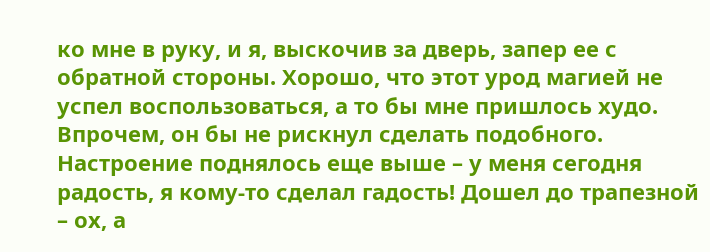ко мне в руку, и я, выскочив за дверь, запер ее с обратной стороны. Хорошо, что этот урод магией не успел воспользоваться, а то бы мне пришлось худо. Впрочем, он бы не рискнул сделать подобного.
Настроение поднялось еще выше – у меня сегодня радость, я кому-то сделал гадость! Дошел до трапезной – ох, а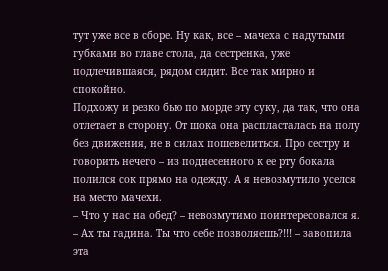тут уже все в сборе. Ну как, все – мачеха с надутыми губками во главе стола, да сестренка, уже подлечившаяся, рядом сидит. Все так мирно и спокойно.
Подхожу и резко бью по морде эту суку, да так, что она отлетает в сторону. От шока она распласталась на полу без движения, не в силах пошевелиться. Про сестру и говорить нечего – из поднесенного к ее рту бокала полился сок прямо на одежду. А я невозмутило уселся на место мачехи.
– Что у нас на обед? – невозмутимо поинтересовался я.
– Ах ты гадина. Ты что себе позволяешь?!!! – завопила эта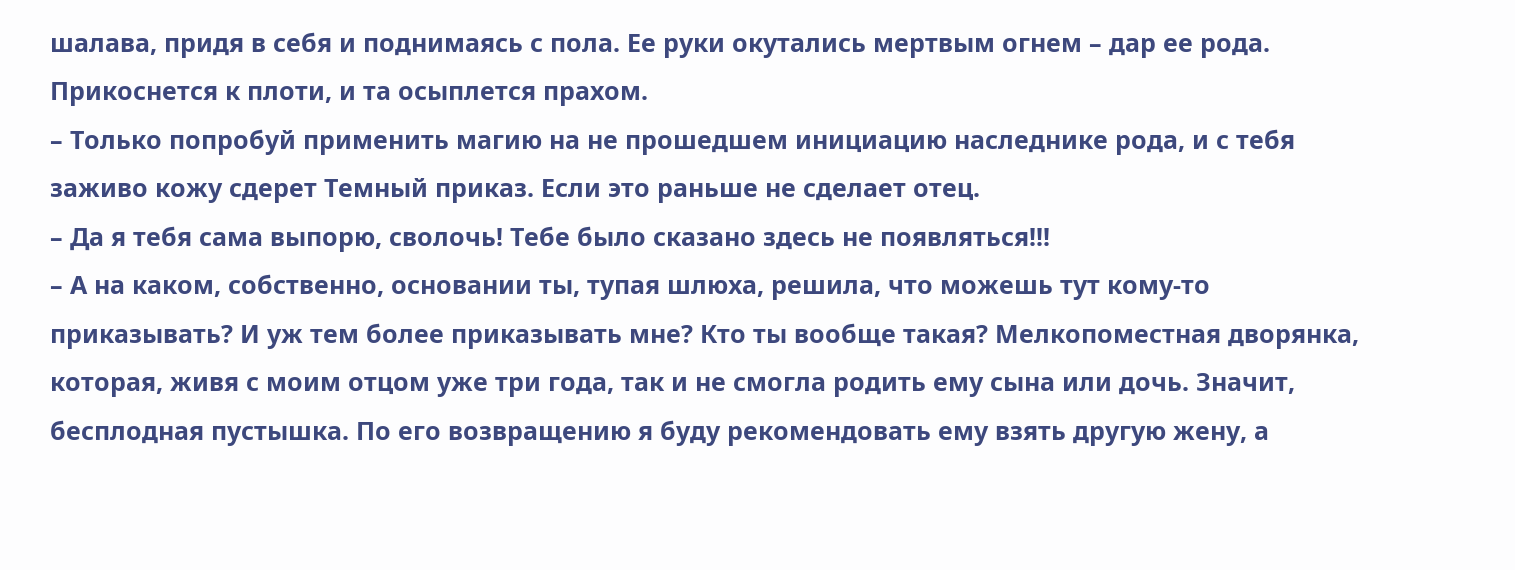шалава, придя в себя и поднимаясь с пола. Ее руки окутались мертвым огнем – дар ее рода. Прикоснется к плоти, и та осыплется прахом.
– Только попробуй применить магию на не прошедшем инициацию наследнике рода, и с тебя заживо кожу сдерет Темный приказ. Если это раньше не сделает отец.
– Да я тебя сама выпорю, сволочь! Тебе было сказано здесь не появляться!!!
– А на каком, собственно, основании ты, тупая шлюха, решила, что можешь тут кому-то приказывать? И уж тем более приказывать мне? Кто ты вообще такая? Мелкопоместная дворянка, которая, живя с моим отцом уже три года, так и не смогла родить ему сына или дочь. Значит, бесплодная пустышка. По его возвращению я буду рекомендовать ему взять другую жену, а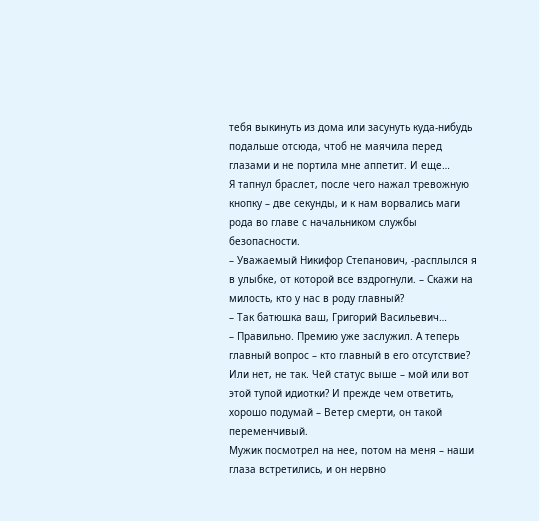тебя выкинуть из дома или засунуть куда-нибудь подальше отсюда, чтоб не маячила перед глазами и не портила мне аппетит. И еще…
Я тапнул браслет, после чего нажал тревожную кнопку – две секунды, и к нам ворвались маги рода во главе с начальником службы безопасности.
– Уважаемый Никифор Степанович, -расплылся я в улыбке, от которой все вздрогнули. – Скажи на милость, кто у нас в роду главный?
– Так батюшка ваш, Григорий Васильевич…
– Правильно. Премию уже заслужил. А теперь главный вопрос – кто главный в его отсутствие? Или нет, не так. Чей статус выше – мой или вот этой тупой идиотки? И прежде чем ответить, хорошо подумай – Ветер смерти, он такой переменчивый.
Мужик посмотрел на нее, потом на меня – наши глаза встретились, и он нервно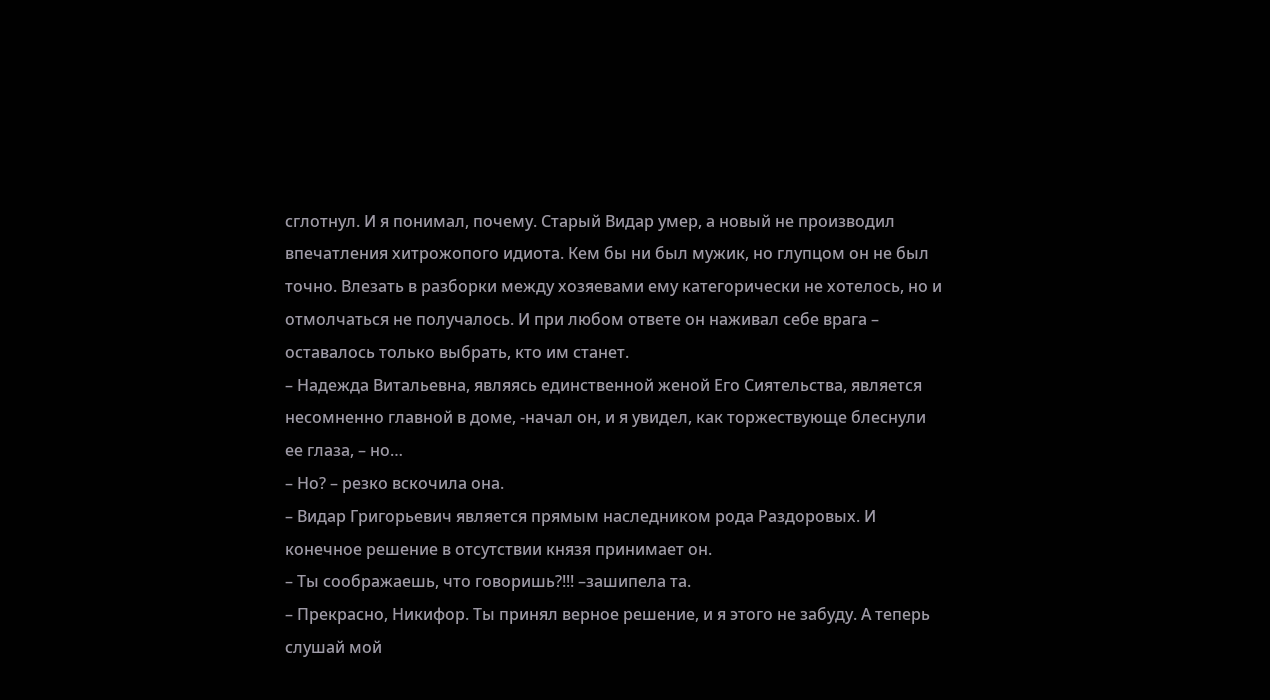сглотнул. И я понимал, почему. Старый Видар умер, а новый не производил впечатления хитрожопого идиота. Кем бы ни был мужик, но глупцом он не был точно. Влезать в разборки между хозяевами ему категорически не хотелось, но и отмолчаться не получалось. И при любом ответе он наживал себе врага – оставалось только выбрать, кто им станет.
– Надежда Витальевна, являясь единственной женой Его Сиятельства, является несомненно главной в доме, -начал он, и я увидел, как торжествующе блеснули ее глаза, – но…
– Но? – резко вскочила она.
– Видар Григорьевич является прямым наследником рода Раздоровых. И конечное решение в отсутствии князя принимает он.
– Ты соображаешь, что говоришь?!!! –зашипела та.
– Прекрасно, Никифор. Ты принял верное решение, и я этого не забуду. А теперь слушай мой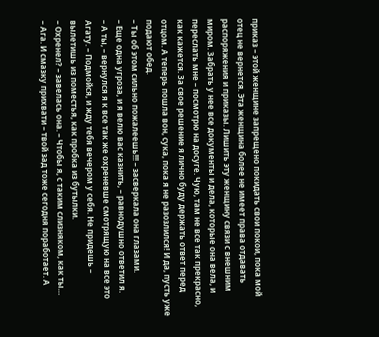приказ – этой женщине запрещено покидать свои покои, пока мой отец не вернется. Эта женщина более не имеет права отдавать распоряжения и приказы. Лишить эту женщину связи с внешним миром. Забрать у нее все документы и дела, которые она вела, и переслать мне – посмотрю на досуге. Чую, там не все так прекрасно, как кажется. За свое решение я лично буду держать ответ перед отцом. А теперь пошла вон, сука, пока я не разозлился! И да, пусть уже подают обед.
– Ты об этом сильно пожалеешь!!! – засверкала она глазами.
– Еще одна угроза, и я велю вас казнить, – равнодушно ответил я.
– А ты, – вернулся я к все так же охреневше смотрящую на все это Агату. – Подмойся, и жду тебя вечером у себя. Не придешь – вылетишь из поместья, как пробка из бутылки.
– Охренел? – завелась она. – Чтобы я, с таким слизняком, как ты…
– Ага. И смазку прихвати – твой зад тоже сегодня поработает. А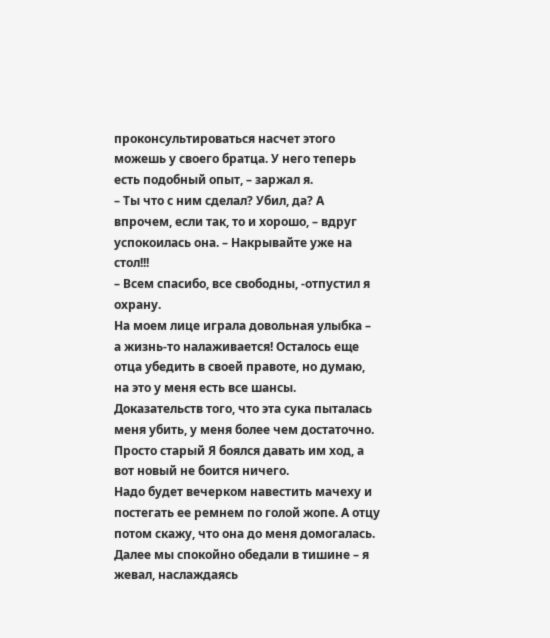проконсультироваться насчет этого можешь у своего братца. У него теперь есть подобный опыт, – заржал я.
– Ты что с ним сделал? Убил, да? А впрочем, если так, то и хорошо, – вдруг успокоилась она. – Накрывайте уже на стол!!!
– Всем спасибо, все свободны, -отпустил я охрану.
На моем лице играла довольная улыбка – а жизнь-то налаживается! Осталось еще отца убедить в своей правоте, но думаю, на это у меня есть все шансы. Доказательств того, что эта сука пыталась меня убить, у меня более чем достаточно. Просто старый Я боялся давать им ход, а вот новый не боится ничего.
Надо будет вечерком навестить мачеху и постегать ее ремнем по голой жопе. А отцу потом скажу, что она до меня домогалась.
Далее мы спокойно обедали в тишине – я жевал, наслаждаясь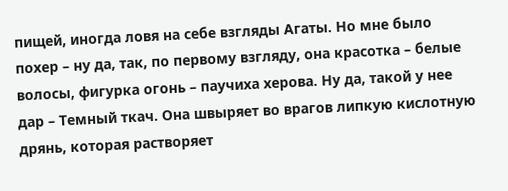пищей, иногда ловя на себе взгляды Агаты. Но мне было похер – ну да, так, по первому взгляду, она красотка – белые волосы, фигурка огонь – паучиха херова. Ну да, такой у нее дар – Темный ткач. Она швыряет во врагов липкую кислотную дрянь, которая растворяет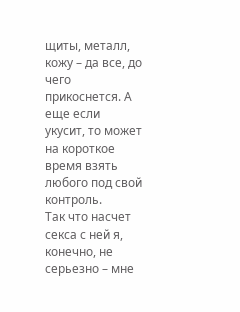щиты, металл, кожу – да все, до чего прикоснется. А еще если укусит, то может на короткое время взять любого под свой контроль.
Так что насчет секса с ней я, конечно, не серьезно – мне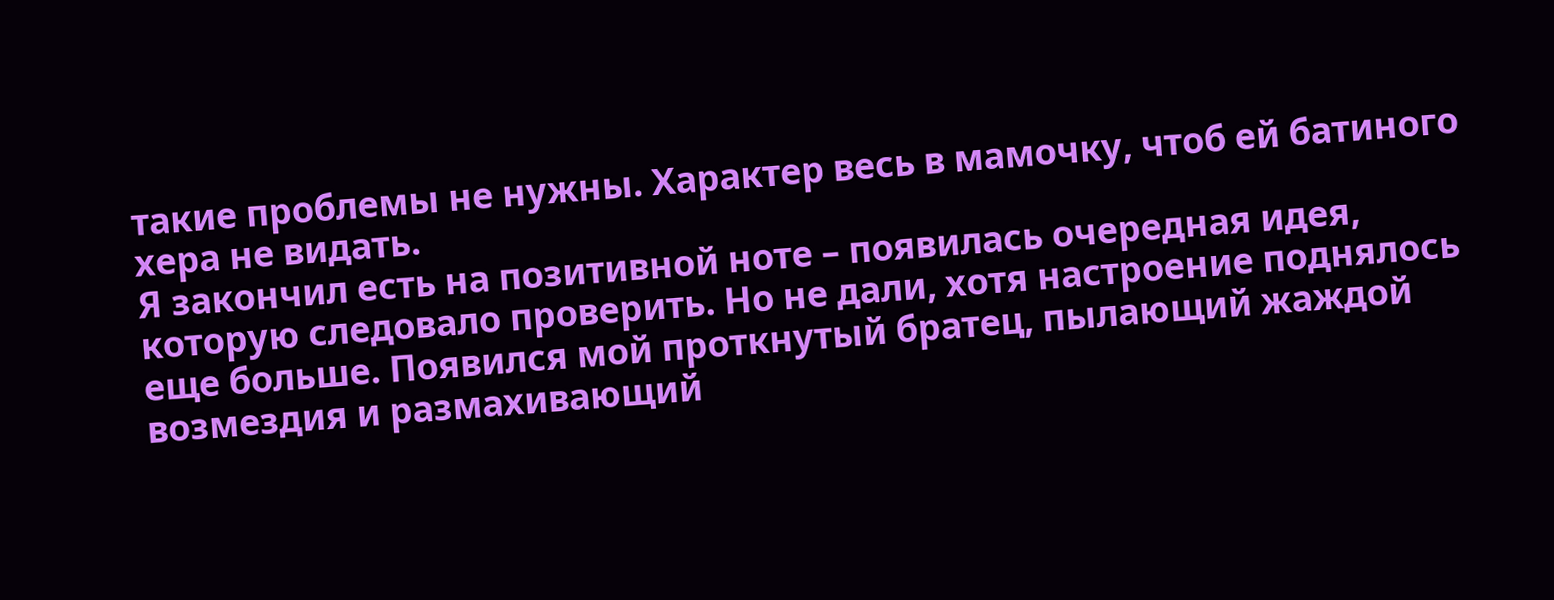такие проблемы не нужны. Характер весь в мамочку, чтоб ей батиного хера не видать.
Я закончил есть на позитивной ноте – появилась очередная идея, которую следовало проверить. Но не дали, хотя настроение поднялось еще больше. Появился мой проткнутый братец, пылающий жаждой возмездия и размахивающий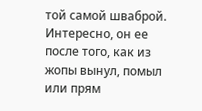той самой шваброй. Интересно, он ее после того, как из жопы вынул, помыл или прям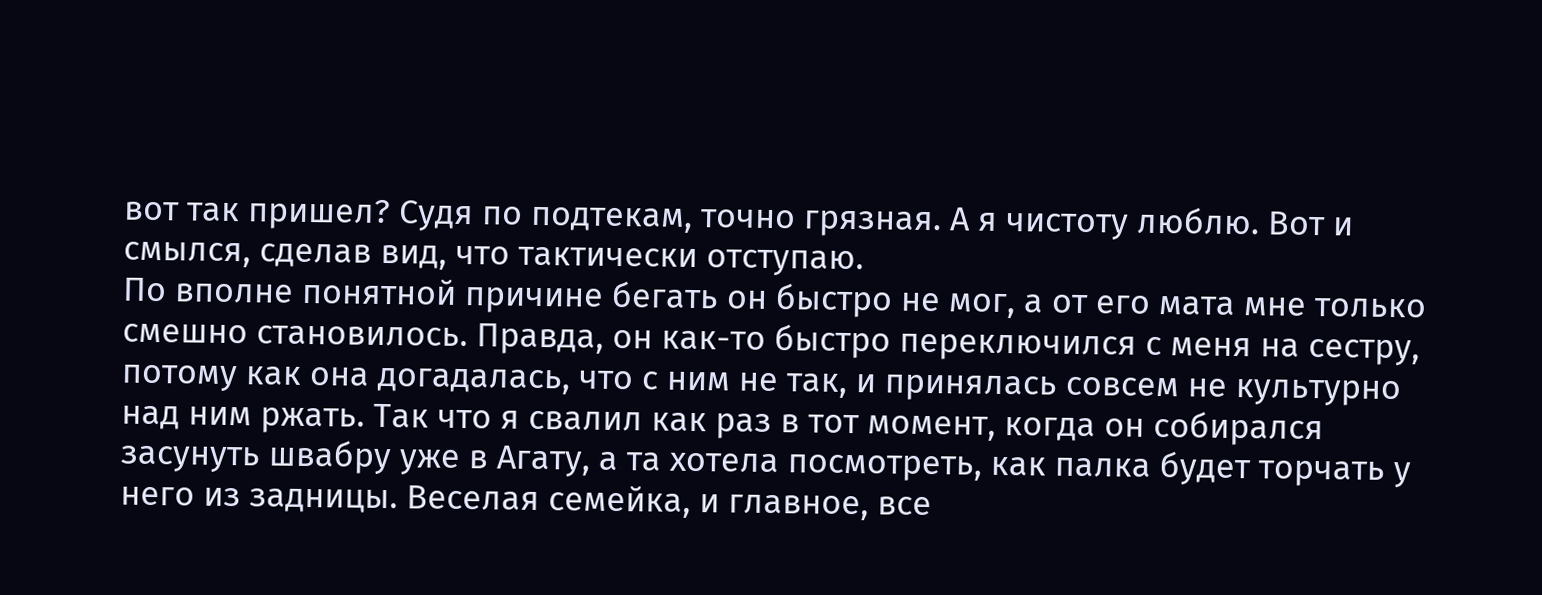вот так пришел? Судя по подтекам, точно грязная. А я чистоту люблю. Вот и смылся, сделав вид, что тактически отступаю.
По вполне понятной причине бегать он быстро не мог, а от его мата мне только смешно становилось. Правда, он как-то быстро переключился с меня на сестру, потому как она догадалась, что с ним не так, и принялась совсем не культурно над ним ржать. Так что я свалил как раз в тот момент, когда он собирался засунуть швабру уже в Агату, а та хотела посмотреть, как палка будет торчать у него из задницы. Веселая семейка, и главное, все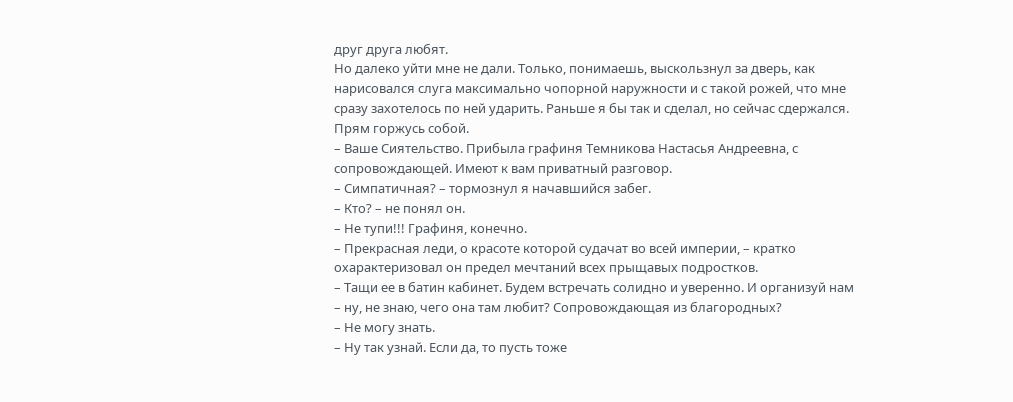друг друга любят.
Но далеко уйти мне не дали. Только, понимаешь, выскользнул за дверь, как нарисовался слуга максимально чопорной наружности и с такой рожей, что мне сразу захотелось по ней ударить. Раньше я бы так и сделал, но сейчас сдержался. Прям горжусь собой.
– Ваше Сиятельство. Прибыла графиня Темникова Настасья Андреевна, с сопровождающей. Имеют к вам приватный разговор.
– Симпатичная? – тормознул я начавшийся забег.
– Кто? – не понял он.
– Не тупи!!! Графиня, конечно.
– Прекрасная леди, о красоте которой судачат во всей империи, – кратко охарактеризовал он предел мечтаний всех прыщавых подростков.
– Тащи ее в батин кабинет. Будем встречать солидно и уверенно. И организуй нам – ну, не знаю, чего она там любит? Сопровождающая из благородных?
– Не могу знать.
– Ну так узнай. Если да, то пусть тоже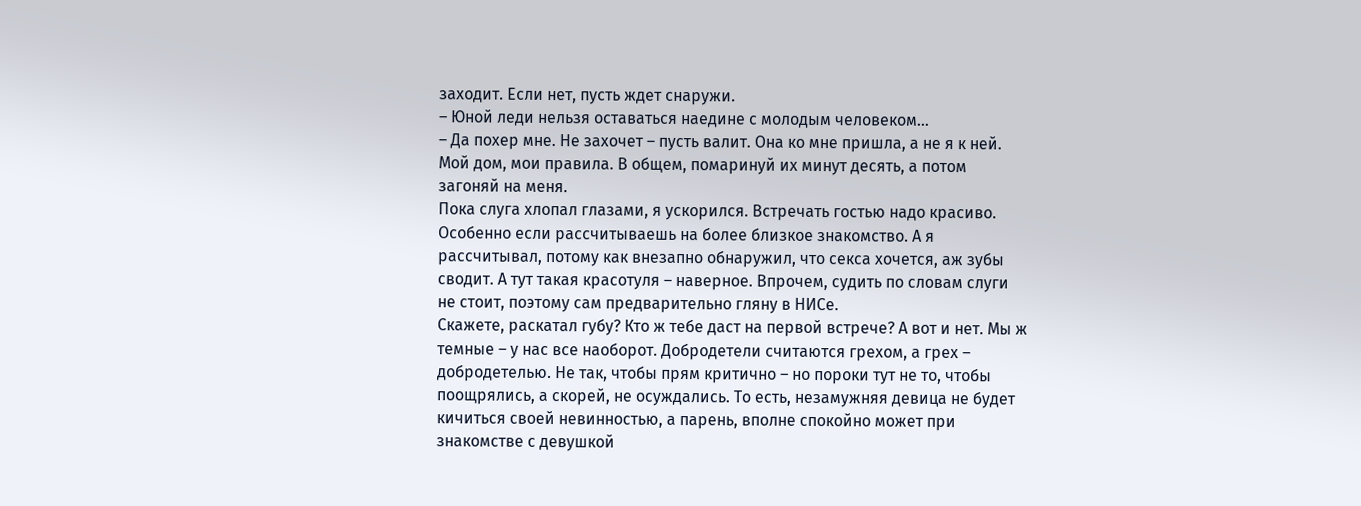заходит. Если нет, пусть ждет снаружи.
– Юной леди нельзя оставаться наедине с молодым человеком…
– Да похер мне. Не захочет – пусть валит. Она ко мне пришла, а не я к ней. Мой дом, мои правила. В общем, помаринуй их минут десять, а потом загоняй на меня.
Пока слуга хлопал глазами, я ускорился. Встречать гостью надо красиво. Особенно если рассчитываешь на более близкое знакомство. А я рассчитывал, потому как внезапно обнаружил, что секса хочется, аж зубы сводит. А тут такая красотуля – наверное. Впрочем, судить по словам слуги не стоит, поэтому сам предварительно гляну в НИСе.
Скажете, раскатал губу? Кто ж тебе даст на первой встрече? А вот и нет. Мы ж темные – у нас все наоборот. Добродетели считаются грехом, а грех – добродетелью. Не так, чтобы прям критично – но пороки тут не то, чтобы поощрялись, а скорей, не осуждались. То есть, незамужняя девица не будет кичиться своей невинностью, а парень, вполне спокойно может при знакомстве с девушкой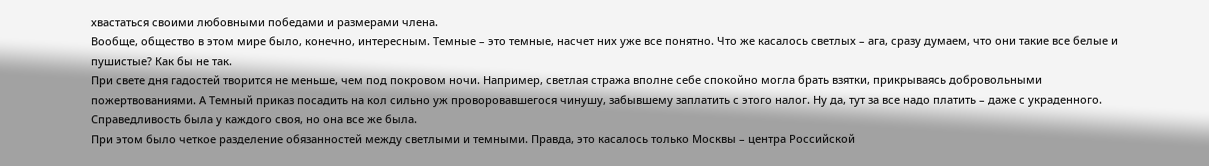хвастаться своими любовными победами и размерами члена.
Вообще, общество в этом мире было, конечно, интересным. Темные – это темные, насчет них уже все понятно. Что же касалось светлых – ага, сразу думаем, что они такие все белые и пушистые? Как бы не так.
При свете дня гадостей творится не меньше, чем под покровом ночи. Например, светлая стража вполне себе спокойно могла брать взятки, прикрываясь добровольными пожертвованиями. А Темный приказ посадить на кол сильно уж проворовавшегося чинушу, забывшему заплатить с этого налог. Ну да, тут за все надо платить – даже с украденного. Справедливость была у каждого своя, но она все же была.
При этом было четкое разделение обязанностей между светлыми и темными. Правда, это касалось только Москвы – центра Российской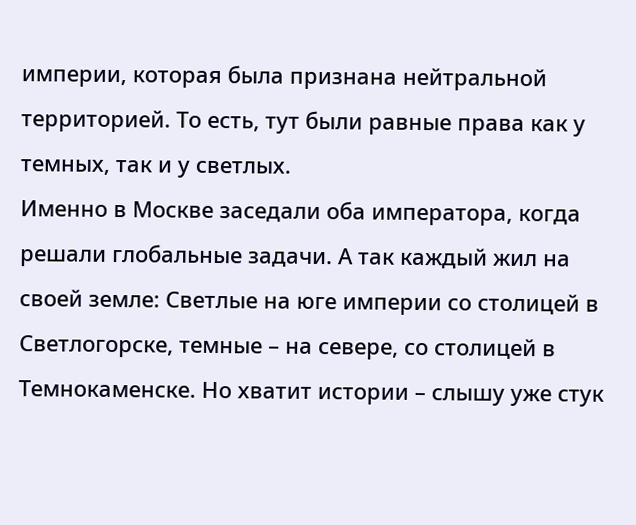империи, которая была признана нейтральной территорией. То есть, тут были равные права как у темных, так и у светлых.
Именно в Москве заседали оба императора, когда решали глобальные задачи. А так каждый жил на своей земле: Светлые на юге империи со столицей в Светлогорске, темные – на севере, со столицей в Темнокаменске. Но хватит истории – слышу уже стук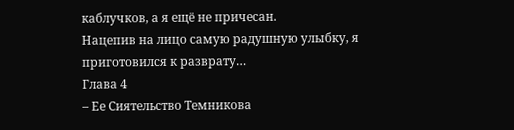каблучков, а я ещё не причесан.
Нацепив на лицо самую радушную улыбку, я приготовился к разврату…
Глава 4
– Ее Сиятельство Темникова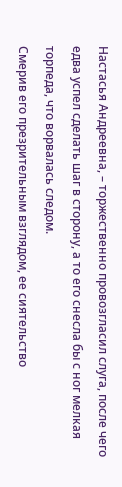Настасья Андреевна, – торжественно провозгласил слуга, после чего едва успел сделать шаг в сторону, а то его снесла бы с ног мелкая торпеда, что ворвалась следом.
Смерив его презрительным взглядом, ее сиятельство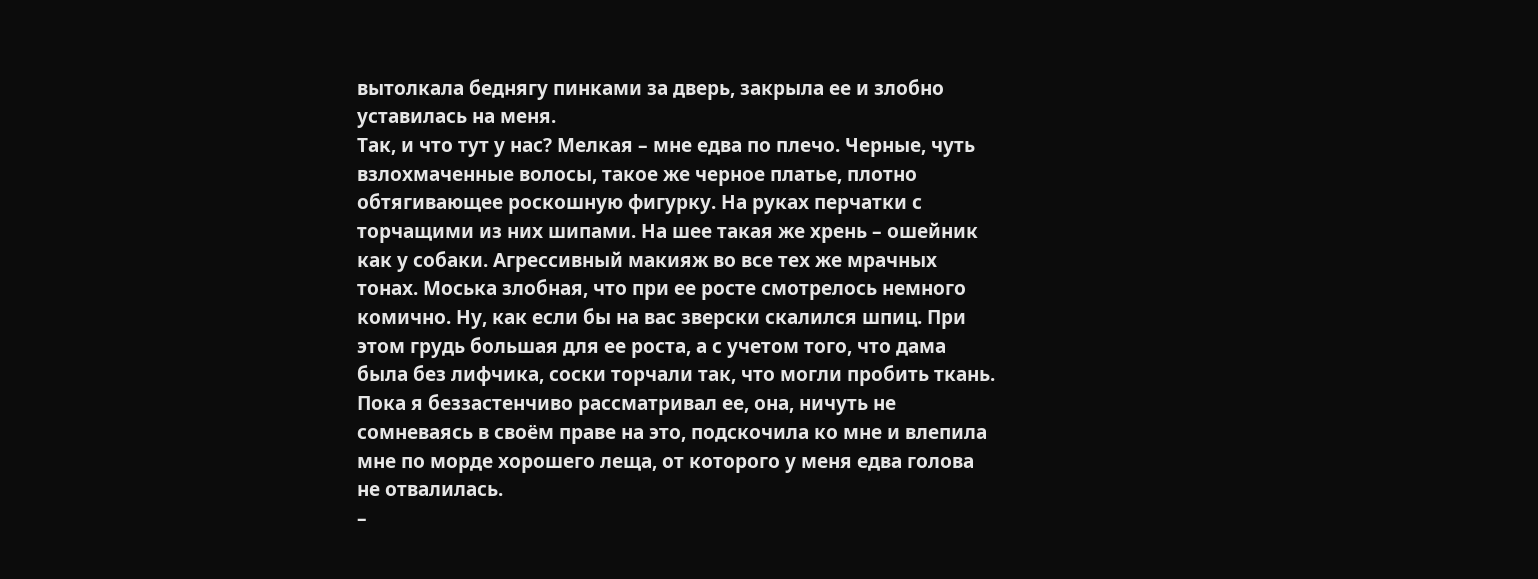вытолкала беднягу пинками за дверь, закрыла ее и злобно уставилась на меня.
Так, и что тут у нас? Мелкая – мне едва по плечо. Черные, чуть взлохмаченные волосы, такое же черное платье, плотно обтягивающее роскошную фигурку. На руках перчатки с торчащими из них шипами. На шее такая же хрень – ошейник как у собаки. Агрессивный макияж во все тех же мрачных тонах. Моська злобная, что при ее росте смотрелось немного комично. Ну, как если бы на вас зверски скалился шпиц. При этом грудь большая для ее роста, а с учетом того, что дама была без лифчика, соски торчали так, что могли пробить ткань.
Пока я беззастенчиво рассматривал ее, она, ничуть не сомневаясь в своём праве на это, подскочила ко мне и влепила мне по морде хорошего леща, от которого у меня едва голова не отвалилась.
–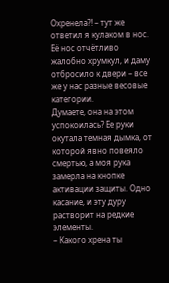Охренела⁈ – тут же ответил я кулаком в нос.
Её нос отчётливо жалобно хрумкул, и даму отбросило к двери – все же у нас разные весовые категории.
Думаете, она на этом успокоилась? Ее руки окутала темная дымка, от которой явно повеяло смертью, а моя рука замерла на кнопке активации защиты. Одно касание, и эту дуру растворит на редкие элементы.
– Какого хрена ты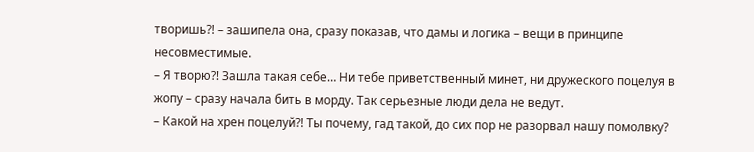творишь⁈ – зашипела она, сразу показав, что дамы и логика – вещи в принципе несовместимые.
– Я творю⁈ Зашла такая себе… Ни тебе приветственный минет, ни дружеского поцелуя в жопу – сразу начала бить в морду. Так серьезные люди дела не ведут.
– Какой на хрен поцелуй⁈ Ты почему, гад такой, до сих пор не разорвал нашу помолвку?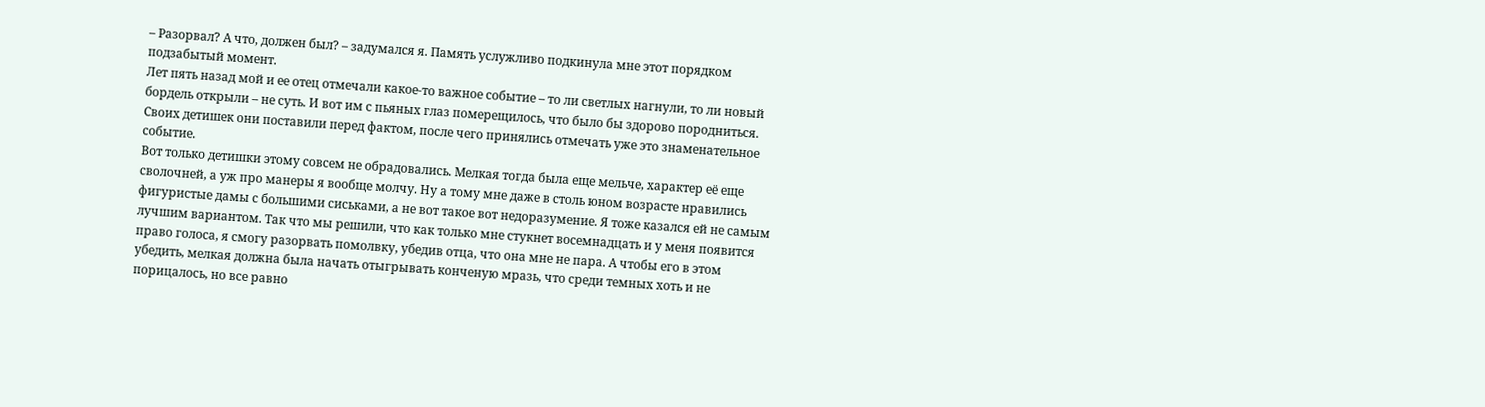– Разорвал? А что, должен был? – задумался я. Память услужливо подкинула мне этот порядком подзабытый момент.
Лет пять назад мой и ее отец отмечали какое-то важное событие – то ли светлых нагнули, то ли новый бордель открыли – не суть. И вот им с пьяных глаз померещилось, что было бы здорово породниться. Своих детишек они поставили перед фактом, после чего принялись отмечать уже это знаменательное событие.
Вот только детишки этому совсем не обрадовались. Мелкая тогда была еще мельче, характер её еще сволочней, а уж про манеры я вообще молчу. Ну а тому мне даже в столь юном возрасте нравились фигуристые дамы с большими сиськами, а не вот такое вот недоразумение. Я тоже казался ей не самым лучшим вариантом. Так что мы решили, что как только мне стукнет восемнадцать и у меня появится право голоса, я смогу разорвать помолвку, убедив отца, что она мне не пара. А чтобы его в этом убедить, мелкая должна была начать отыгрывать конченую мразь, что среди темных хоть и не порицалось, но все равно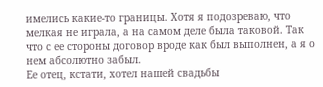имелись какие-то границы. Хотя я подозреваю, что мелкая не играла, а на самом деле была таковой. Так что с ее стороны договор вроде как был выполнен, а я о нем абсолютно забыл.
Ее отец, кстати, хотел нашей свадьбы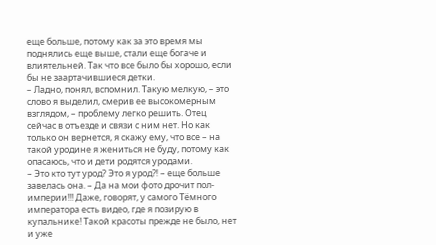еще больше, потому как за это время мы поднялись еще выше, стали еще богаче и влиятельней. Так что все было бы хорошо, если бы не заартачившиеся детки.
– Ладно, понял, вспомнил. Такую мелкую, – это слово я выделил, смерив ее высокомерным взглядом, – проблему легко решить. Отец сейчас в отъезде и связи с ним нет. Но как только он вернется, я скажу ему, что все – на такой уродине я жениться не буду, потому как опасаюсь, что и дети родятся уродами.
– Это кто тут урод? Это я урод⁈ – еще больше завелась она. – Да на мои фото дрочит пол-империи!!! Даже, говорят, у самого Тёмного императора есть видео, где я позирую в купальнике! Такой красоты прежде не было, нет и уже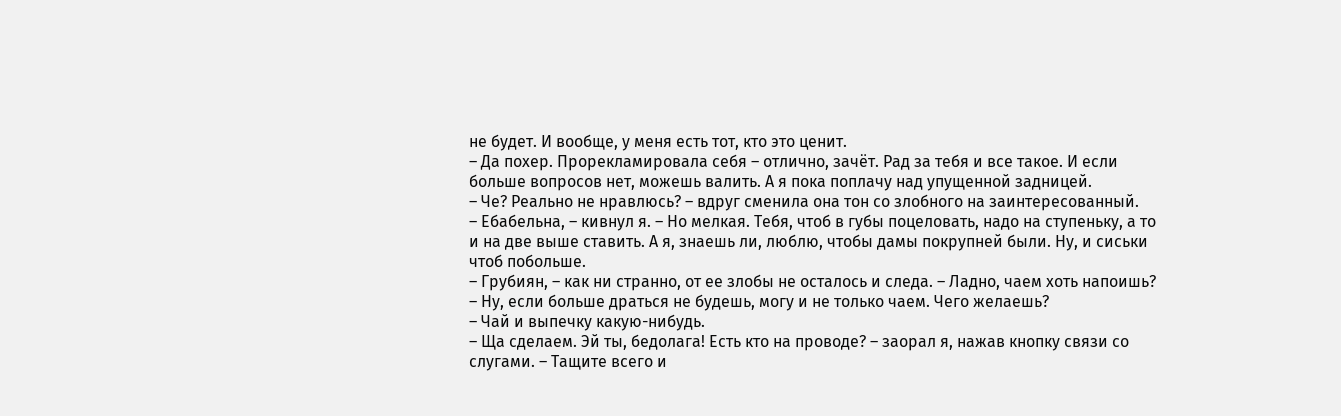не будет. И вообще, у меня есть тот, кто это ценит.
– Да похер. Прорекламировала себя – отлично, зачёт. Рад за тебя и все такое. И если больше вопросов нет, можешь валить. А я пока поплачу над упущенной задницей.
– Че? Реально не нравлюсь? – вдруг сменила она тон со злобного на заинтересованный.
– Ебабельна, – кивнул я. – Но мелкая. Тебя, чтоб в губы поцеловать, надо на ступеньку, а то и на две выше ставить. А я, знаешь ли, люблю, чтобы дамы покрупней были. Ну, и сиськи чтоб побольше.
– Грубиян, – как ни странно, от ее злобы не осталось и следа. – Ладно, чаем хоть напоишь?
– Ну, если больше драться не будешь, могу и не только чаем. Чего желаешь?
– Чай и выпечку какую-нибудь.
– Ща сделаем. Эй ты, бедолага! Есть кто на проводе? – заорал я, нажав кнопку связи со слугами. – Тащите всего и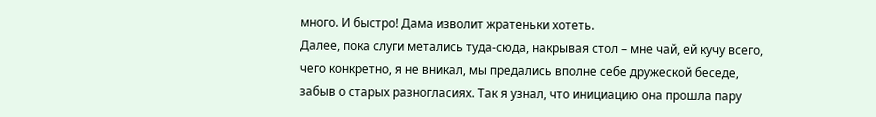много. И быстро! Дама изволит жратеньки хотеть.
Далее, пока слуги метались туда-сюда, накрывая стол – мне чай, ей кучу всего, чего конкретно, я не вникал, мы предались вполне себе дружеской беседе, забыв о старых разногласиях. Так я узнал, что инициацию она прошла пару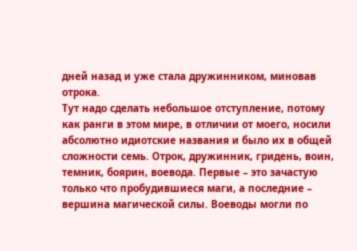дней назад и уже стала дружинником, миновав отрока.
Тут надо сделать небольшое отступление, потому как ранги в этом мире, в отличии от моего, носили абсолютно идиотские названия и было их в общей сложности семь. Отрок, дружинник, гридень, воин, темник, боярин, воевода. Первые – это зачастую только что пробудившиеся маги, а последние – вершина магической силы. Воеводы могли по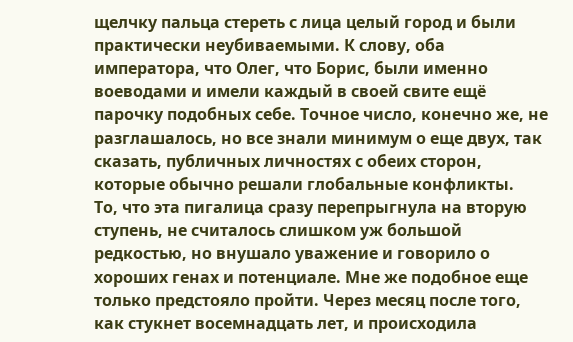щелчку пальца стереть с лица целый город и были практически неубиваемыми. К слову, оба императора, что Олег, что Борис, были именно воеводами и имели каждый в своей свите ещё парочку подобных себе. Точное число, конечно же, не разглашалось, но все знали минимум о еще двух, так сказать, публичных личностях с обеих сторон, которые обычно решали глобальные конфликты.
То, что эта пигалица сразу перепрыгнула на вторую ступень, не считалось слишком уж большой редкостью, но внушало уважение и говорило о хороших генах и потенциале. Мне же подобное еще только предстояло пройти. Через месяц после того, как стукнет восемнадцать лет, и происходила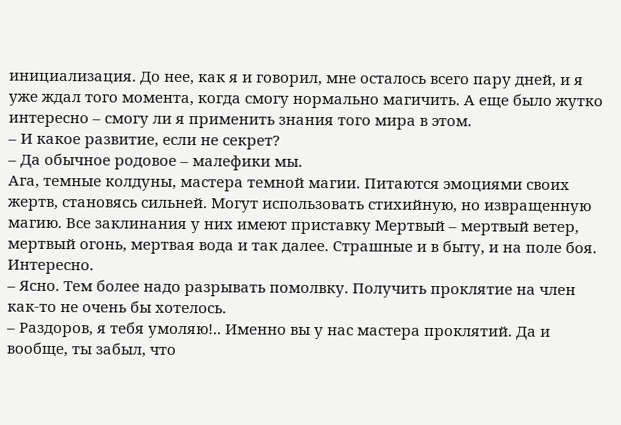инициализация. До нее, как я и говорил, мне осталось всего пару дней, и я уже ждал того момента, когда смогу нормально магичить. А еще было жутко интересно – смогу ли я применить знания того мира в этом.
– И какое развитие, если не секрет?
– Да обычное родовое – малефики мы.
Ага, темные колдуны, мастера темной магии. Питаются эмоциями своих жертв, становясь сильней. Могут использовать стихийную, но извращенную магию. Все заклинания у них имеют приставку Мертвый – мертвый ветер, мертвый огонь, мертвая вода и так далее. Страшные и в быту, и на поле боя. Интересно.
– Ясно. Тем более надо разрывать помолвку. Получить проклятие на член как-то не очень бы хотелось.
– Раздоров, я тебя умоляю!.. Именно вы у нас мастера проклятий. Да и вообще, ты забыл, что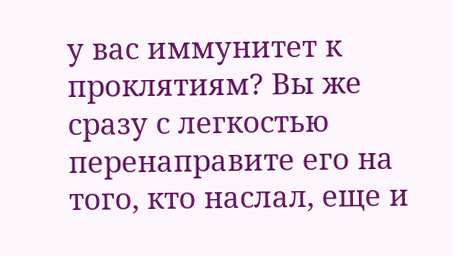у вас иммунитет к проклятиям? Вы же сразу с легкостью перенаправите его на того, кто наслал, еще и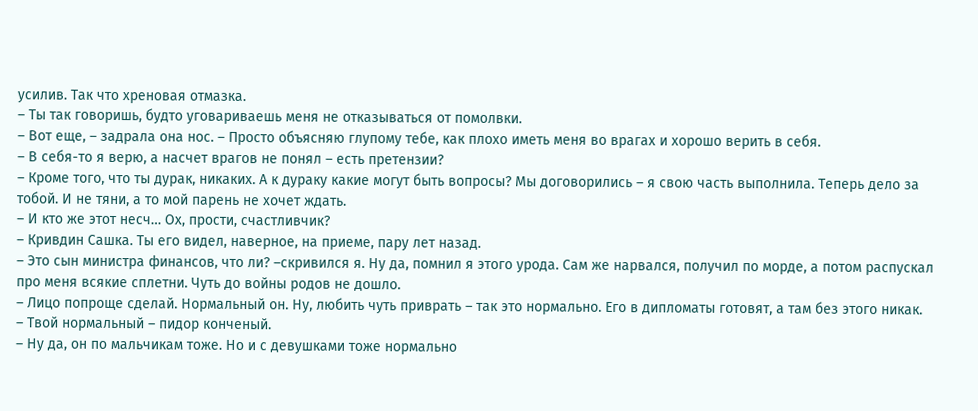усилив. Так что хреновая отмазка.
– Ты так говоришь, будто уговариваешь меня не отказываться от помолвки.
– Вот еще, – задрала она нос. – Просто объясняю глупому тебе, как плохо иметь меня во врагах и хорошо верить в себя.
– В себя-то я верю, а насчет врагов не понял – есть претензии?
– Кроме того, что ты дурак, никаких. А к дураку какие могут быть вопросы? Мы договорились – я свою часть выполнила. Теперь дело за тобой. И не тяни, а то мой парень не хочет ждать.
– И кто же этот несч… Ох, прости, счастливчик?
– Кривдин Сашка. Ты его видел, наверное, на приеме, пару лет назад.
– Это сын министра финансов, что ли? –скривился я. Ну да, помнил я этого урода. Сам же нарвался, получил по морде, а потом распускал про меня всякие сплетни. Чуть до войны родов не дошло.
– Лицо попроще сделай. Нормальный он. Ну, любить чуть приврать – так это нормально. Его в дипломаты готовят, а там без этого никак.
– Твой нормальный – пидор конченый.
– Ну да, он по мальчикам тоже. Но и с девушками тоже нормально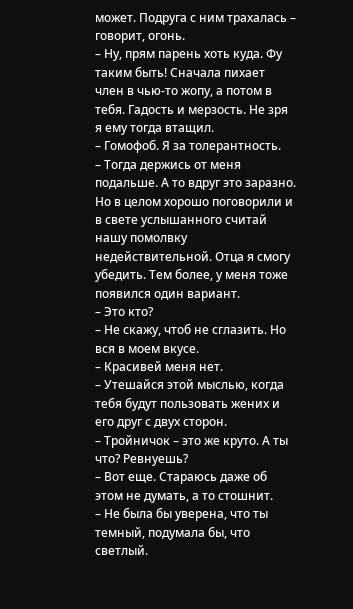может. Подруга с ним трахалась – говорит, огонь.
– Ну, прям парень хоть куда. Фу таким быть! Сначала пихает член в чью-то жопу, а потом в тебя. Гадость и мерзость. Не зря я ему тогда втащил.
– Гомофоб. Я за толерантность.
– Тогда держись от меня подальше. А то вдруг это заразно. Но в целом хорошо поговорили и в свете услышанного считай нашу помолвку недействительной. Отца я смогу убедить. Тем более, у меня тоже появился один вариант.
– Это кто?
– Не скажу, чтоб не сглазить. Но вся в моем вкусе.
– Красивей меня нет.
– Утешайся этой мыслью, когда тебя будут пользовать жених и его друг с двух сторон.
– Тройничок – это же круто. А ты что? Ревнуешь?
– Вот еще. Стараюсь даже об этом не думать, а то стошнит.
– Не была бы уверена, что ты темный, подумала бы, что светлый.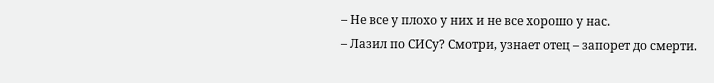– Не все у плохо у них и не все хорошо у нас.
– Лазил по СИСу? Смотри, узнает отец – запорет до смерти.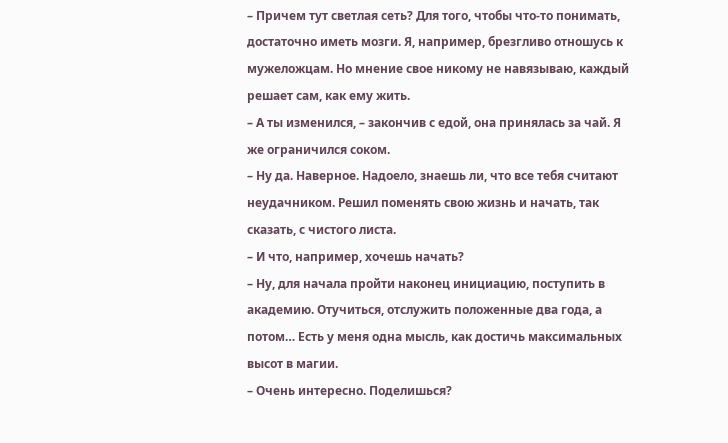– Причем тут светлая сеть? Для того, чтобы что-то понимать, достаточно иметь мозги. Я, например, брезгливо отношусь к мужеложцам. Но мнение свое никому не навязываю, каждый решает сам, как ему жить.
– А ты изменился, – закончив с едой, она принялась за чай. Я же ограничился соком.
– Ну да. Наверное. Надоело, знаешь ли, что все тебя считают неудачником. Решил поменять свою жизнь и начать, так сказать, с чистого листа.
– И что, например, хочешь начать?
– Ну, для начала пройти наконец инициацию, поступить в академию. Отучиться, отслужить положенные два года, а потом… Есть у меня одна мысль, как достичь максимальных высот в магии.
– Очень интересно. Поделишься?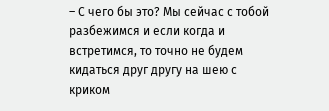– С чего бы это? Мы сейчас с тобой разбежимся и если когда и встретимся, то точно не будем кидаться друг другу на шею с криком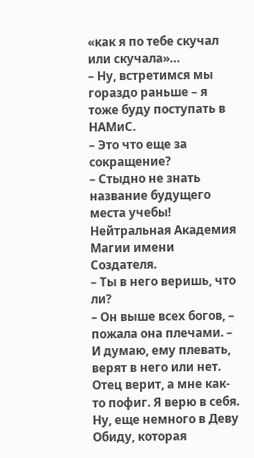«как я по тебе скучал или скучала»…
– Ну, встретимся мы гораздо раньше – я тоже буду поступать в НАМиС.
– Это что еще за сокращение?
– Стыдно не знать название будущего места учебы! Нейтральная Академия Магии имени Создателя.
– Ты в него веришь, что ли?
– Он выше всех богов, – пожала она плечами. – И думаю, ему плевать, верят в него или нет. Отец верит, а мне как-то пофиг. Я верю в себя. Ну, еще немного в Деву Обиду, которая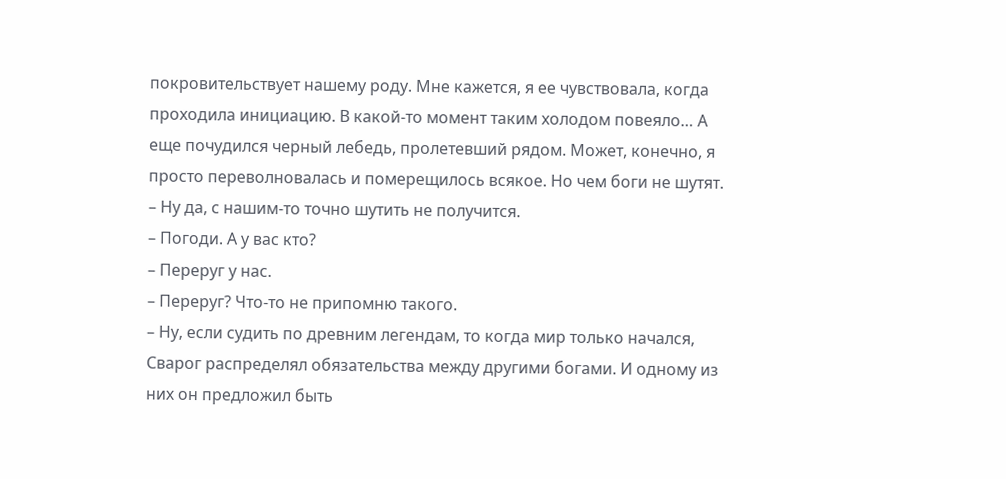покровительствует нашему роду. Мне кажется, я ее чувствовала, когда проходила инициацию. В какой-то момент таким холодом повеяло… А еще почудился черный лебедь, пролетевший рядом. Может, конечно, я просто переволновалась и померещилось всякое. Но чем боги не шутят.
– Ну да, с нашим-то точно шутить не получится.
– Погоди. А у вас кто?
– Переруг у нас.
– Переруг? Что-то не припомню такого.
– Ну, если судить по древним легендам, то когда мир только начался, Сварог распределял обязательства между другими богами. И одному из них он предложил быть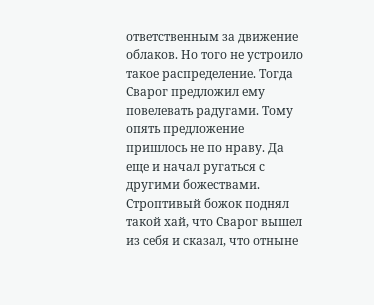ответственным за движение облаков. Но того не устроило такое распределение. Тогда Сварог предложил ему повелевать радугами. Тому опять предложение пришлось не по нраву. Да еще и начал ругаться с другими божествами.
Строптивый божок поднял такой хай, что Сварог вышел из себя и сказал, что отныне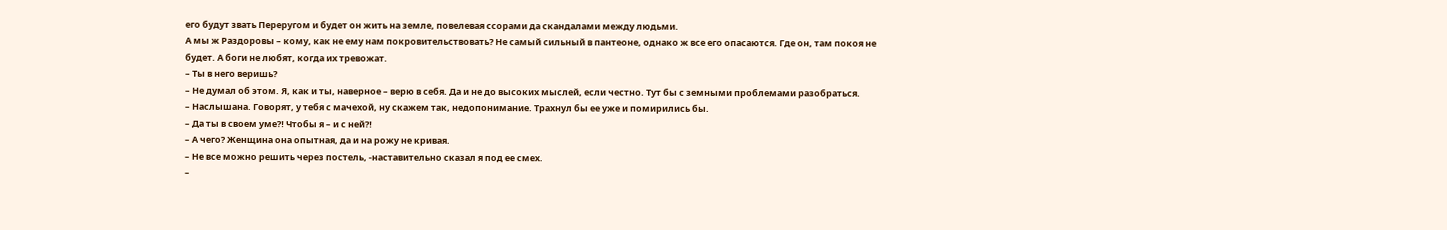его будут звать Переругом и будет он жить на земле, повелевая ссорами да скандалами между людьми.
А мы ж Раздоровы – кому, как не ему нам покровительствовать? Не самый сильный в пантеоне, однако ж все его опасаются. Где он, там покоя не будет. А боги не любят, когда их тревожат.
– Ты в него веришь?
– Не думал об этом. Я, как и ты, наверное – верю в себя. Да и не до высоких мыслей, если честно. Тут бы с земными проблемами разобраться.
– Наслышана. Говорят, у тебя с мачехой, ну скажем так, недопонимание. Трахнул бы ее уже и помирились бы.
– Да ты в своем уме⁈ Чтобы я – и с ней⁈
– А чего? Женщина она опытная, да и на рожу не кривая.
– Не все можно решить через постель, -наставительно сказал я под ее смех.
–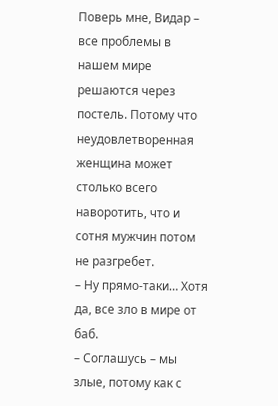Поверь мне, Видар – все проблемы в нашем мире решаются через постель. Потому что неудовлетворенная женщина может столько всего наворотить, что и сотня мужчин потом не разгребет.
– Ну прямо-таки… Хотя да, все зло в мире от баб.
– Соглашусь – мы злые, потому как с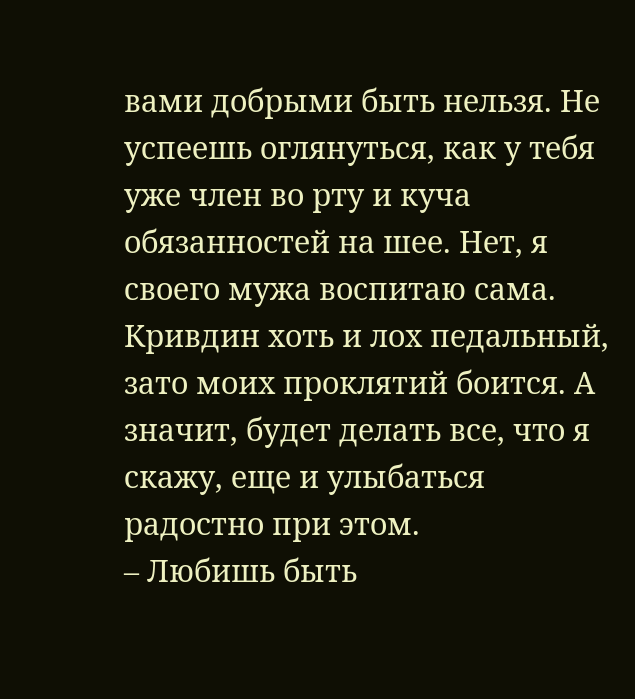вами добрыми быть нельзя. Не успеешь оглянуться, как у тебя уже член во рту и куча обязанностей на шее. Нет, я своего мужа воспитаю сама. Кривдин хоть и лох педальный, зато моих проклятий боится. А значит, будет делать все, что я скажу, еще и улыбаться радостно при этом.
– Любишь быть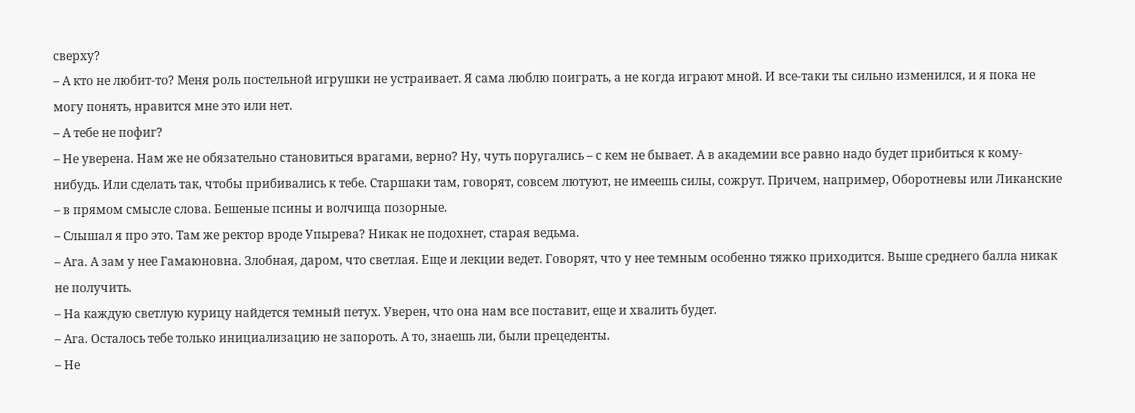сверху?
– А кто не любит-то? Меня роль постельной игрушки не устраивает. Я сама люблю поиграть, а не когда играют мной. И все-таки ты сильно изменился, и я пока не могу понять, нравится мне это или нет.
– А тебе не пофиг?
– Не уверена. Нам же не обязательно становиться врагами, верно? Ну, чуть поругались – с кем не бывает. А в академии все равно надо будет прибиться к кому-нибудь. Или сделать так, чтобы прибивались к тебе. Старшаки там, говорят, совсем лютуют, не имеешь силы, сожрут. Причем, например, Оборотневы или Ликанские – в прямом смысле слова. Бешеные псины и волчища позорные.
– Слышал я про это. Там же ректор вроде Упырева? Никак не подохнет, старая ведьма.
– Ага. А зам у нее Гамаюновна. Злобная, даром, что светлая. Еще и лекции ведет. Говорят, что у нее темным особенно тяжко приходится. Выше среднего балла никак не получить.
– На каждую светлую курицу найдется темный петух. Уверен, что она нам все поставит, еще и хвалить будет.
– Ага. Осталось тебе только инициализацию не запороть. А то, знаешь ли, были прецеденты.
– Не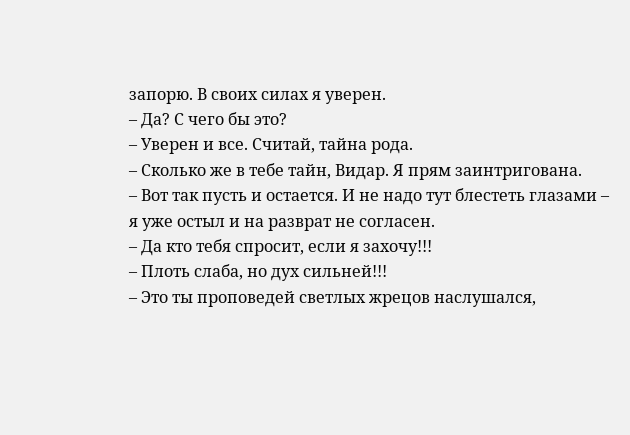запорю. В своих силах я уверен.
– Да? С чего бы это?
– Уверен и все. Считай, тайна рода.
– Сколько же в тебе тайн, Видар. Я прям заинтригована.
– Вот так пусть и остается. И не надо тут блестеть глазами – я уже остыл и на разврат не согласен.
– Да кто тебя спросит, если я захочу!!!
– Плоть слаба, но дух сильней!!!
– Это ты проповедей светлых жрецов наслушался,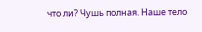что ли? Чушь полная. Наше тело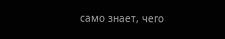само знает, чего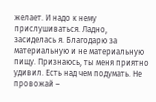желает. И надо к нему прислушиваться. Ладно, засиделась я. Благодарю за материальную и не материальную пищу. Признаюсь, ты меня приятно удивил. Есть над чем подумать. Не провожай –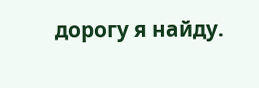дорогу я найду.